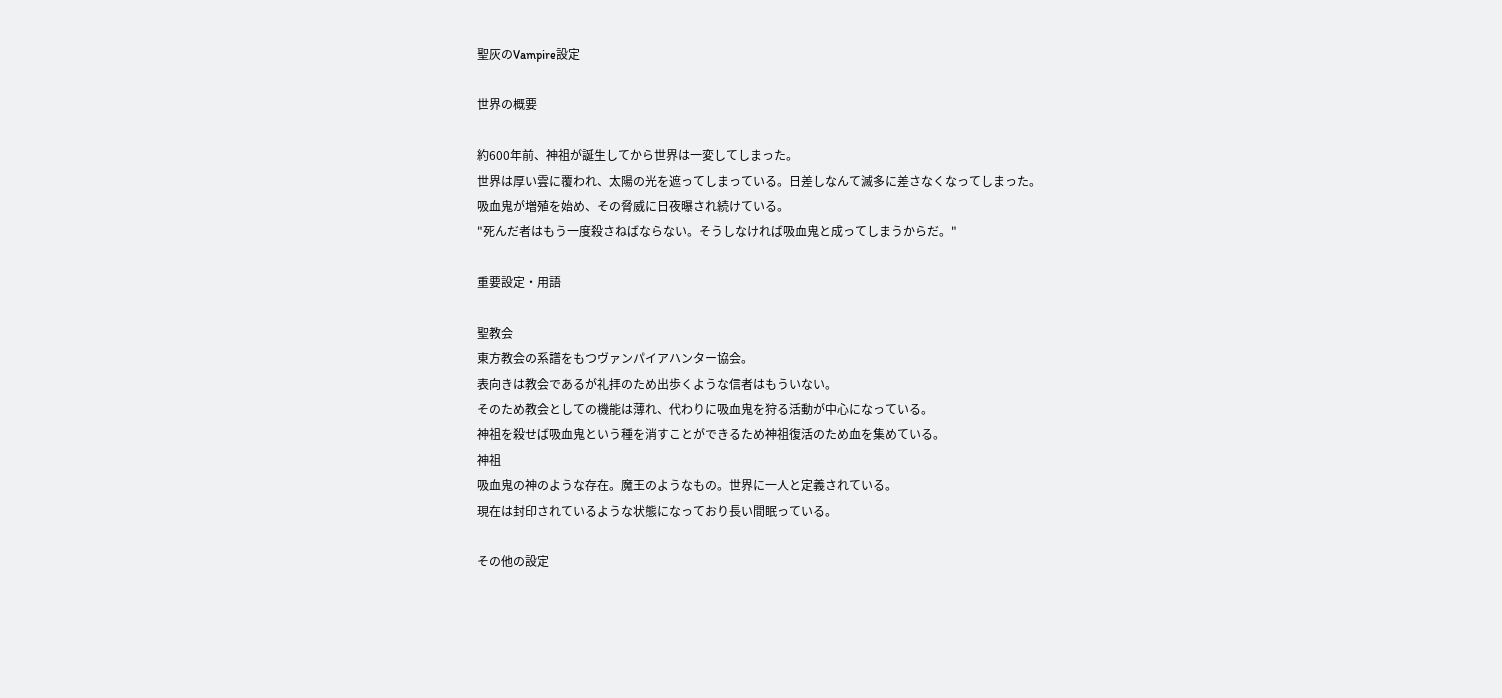聖灰のVampire設定

世界の概要

約600年前、神祖が誕生してから世界は一変してしまった。
世界は厚い雲に覆われ、太陽の光を遮ってしまっている。日差しなんて滅多に差さなくなってしまった。
吸血鬼が増殖を始め、その脅威に日夜曝され続けている。
"死んだ者はもう一度殺さねばならない。そうしなければ吸血鬼と成ってしまうからだ。"

重要設定・用語

聖教会
東方教会の系譜をもつヴァンパイアハンター協会。
表向きは教会であるが礼拝のため出歩くような信者はもういない。
そのため教会としての機能は薄れ、代わりに吸血鬼を狩る活動が中心になっている。
神祖を殺せば吸血鬼という種を消すことができるため神祖復活のため血を集めている。
神祖
吸血鬼の神のような存在。魔王のようなもの。世界に一人と定義されている。
現在は封印されているような状態になっており長い間眠っている。

その他の設定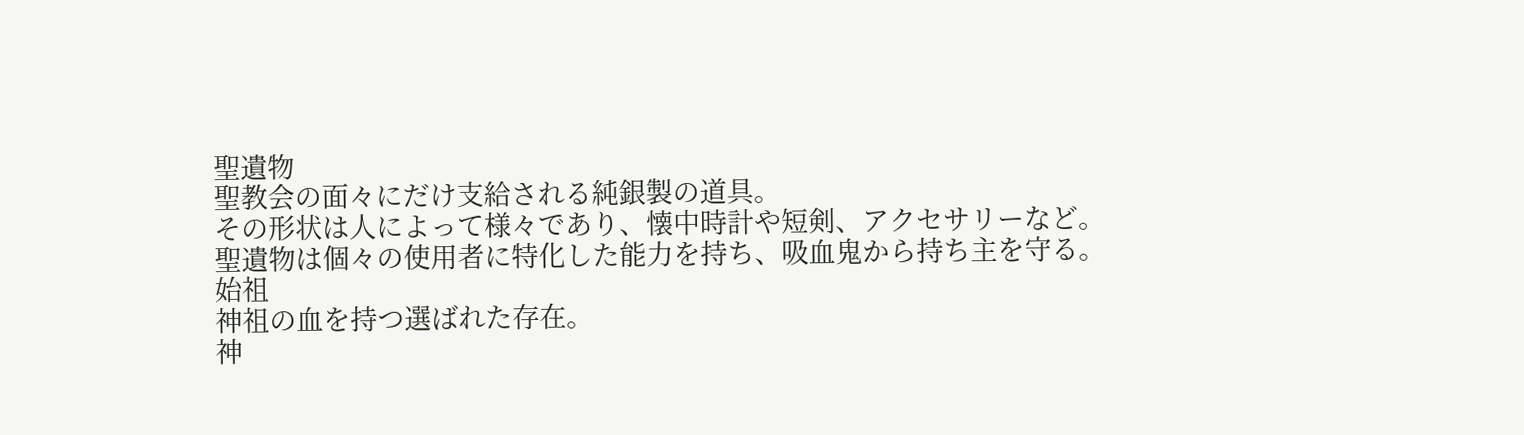聖遺物
聖教会の面々にだけ支給される純銀製の道具。
その形状は人によって様々であり、懐中時計や短剣、アクセサリーなど。
聖遺物は個々の使用者に特化した能力を持ち、吸血鬼から持ち主を守る。
始祖
神祖の血を持つ選ばれた存在。
神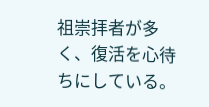祖崇拝者が多く、復活を心待ちにしている。